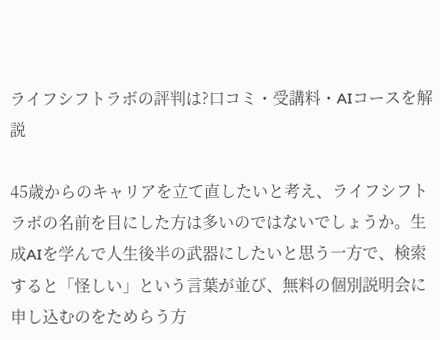ライフシフトラボの評判は?口コミ・受講料・AIコースを解説

45歳からのキャリアを立て直したいと考え、ライフシフトラボの名前を目にした方は多いのではないでしょうか。生成AIを学んで人生後半の武器にしたいと思う一方で、検索すると「怪しい」という言葉が並び、無料の個別説明会に申し込むのをためらう方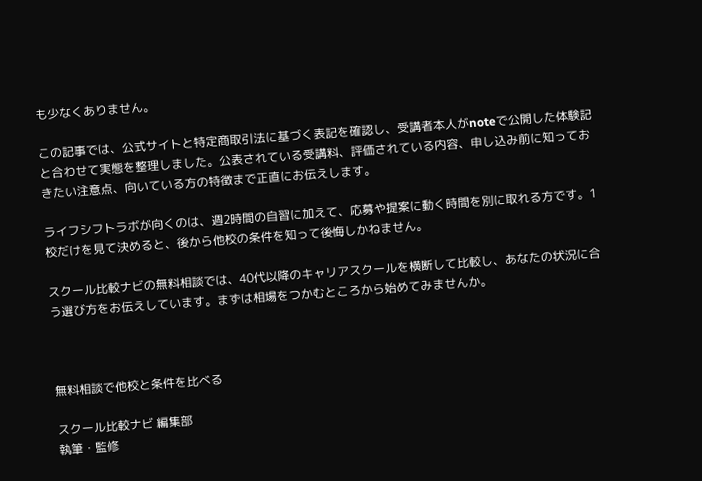も少なくありません。

この記事では、公式サイトと特定商取引法に基づく表記を確認し、受講者本人がnoteで公開した体験記と合わせて実態を整理しました。公表されている受講料、評価されている内容、申し込み前に知っておきたい注意点、向いている方の特徴まで正直にお伝えします。

ライフシフトラボが向くのは、週2時間の自習に加えて、応募や提案に動く時間を別に取れる方です。1校だけを見て決めると、後から他校の条件を知って後悔しかねません。

スクール比較ナビの無料相談では、40代以降のキャリアスクールを横断して比較し、あなたの状況に合う選び方をお伝えしています。まずは相場をつかむところから始めてみませんか。



無料相談で他校と条件を比べる

スクール比較ナビ 編集部
執筆・監修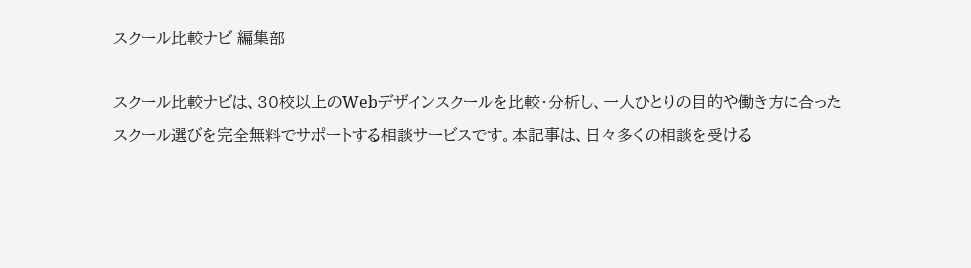スクール比較ナビ 編集部

スクール比較ナビは、30校以上のWebデザインスクールを比較・分析し、一人ひとりの目的や働き方に合ったスクール選びを完全無料でサポートする相談サービスです。本記事は、日々多くの相談を受ける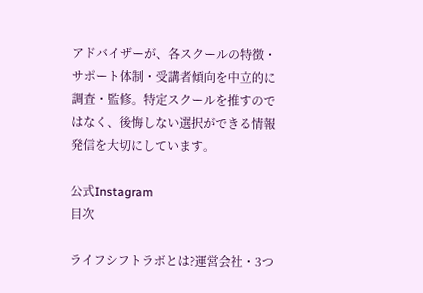アドバイザーが、各スクールの特徴・サポート体制・受講者傾向を中立的に調査・監修。特定スクールを推すのではなく、後悔しない選択ができる情報発信を大切にしています。

公式Instagram
目次

ライフシフトラボとは?運営会社・3つ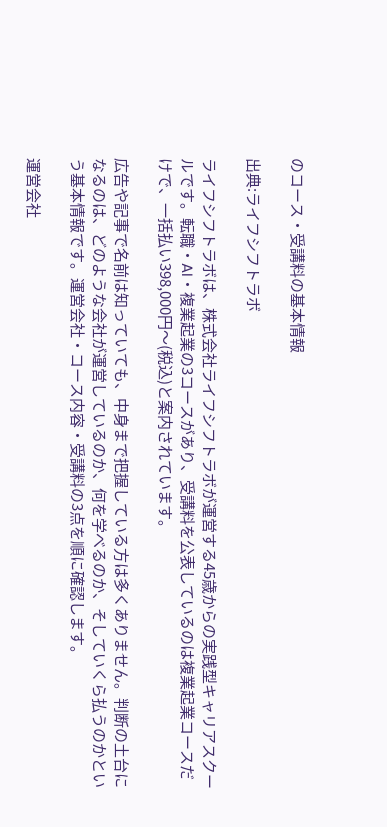のコース・受講料の基本情報

出典:ライフシフトラボ

ライフシフトラボは、株式会社ライフシフトラボが運営する45歳からの実践型キャリアスクールです。転職・AI・複業起業の3コースがあり、受講料を公表しているのは複業起業コースだけで、一括払い398,000円〜(税込)と案内されています。

広告や記事で名前は知っていても、中身まで把握している方は多くありません。判断の土台になるのは、どのような会社が運営しているのか、何を学べるのか、そしていくら払うのかという基本情報です。運営会社・コース内容・受講料の3点を順に確認します。

運営会社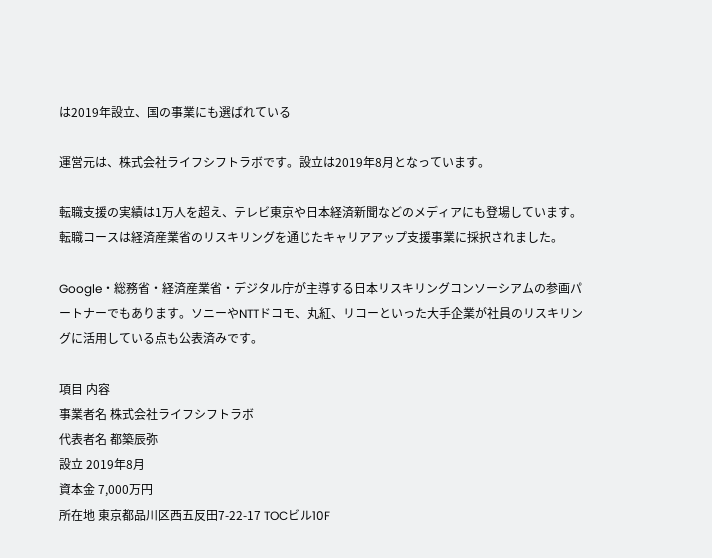は2019年設立、国の事業にも選ばれている

運営元は、株式会社ライフシフトラボです。設立は2019年8月となっています。

転職支援の実績は1万人を超え、テレビ東京や日本経済新聞などのメディアにも登場しています。転職コースは経済産業省のリスキリングを通じたキャリアアップ支援事業に採択されました。

Google・総務省・経済産業省・デジタル庁が主導する日本リスキリングコンソーシアムの参画パートナーでもあります。ソニーやNTTドコモ、丸紅、リコーといった大手企業が社員のリスキリングに活用している点も公表済みです。

項目 内容
事業者名 株式会社ライフシフトラボ
代表者名 都築辰弥
設立 2019年8月
資本金 7,000万円
所在地 東京都品川区西五反田7-22-17 TOCビル10F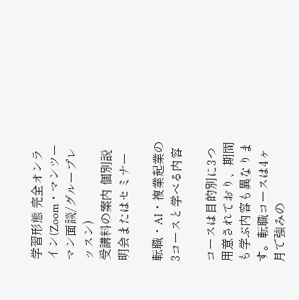学習形態 完全オンライン(Zoom・マンツーマン面談/グループレッスン)
受講料の案内 個別説明会またはセミナー

転職・AI・複業起業の3コースと学べる内容

コースは目的別に3つ用意されており、期間も学ぶ内容も異なります。転職コースは4ヶ月で強みの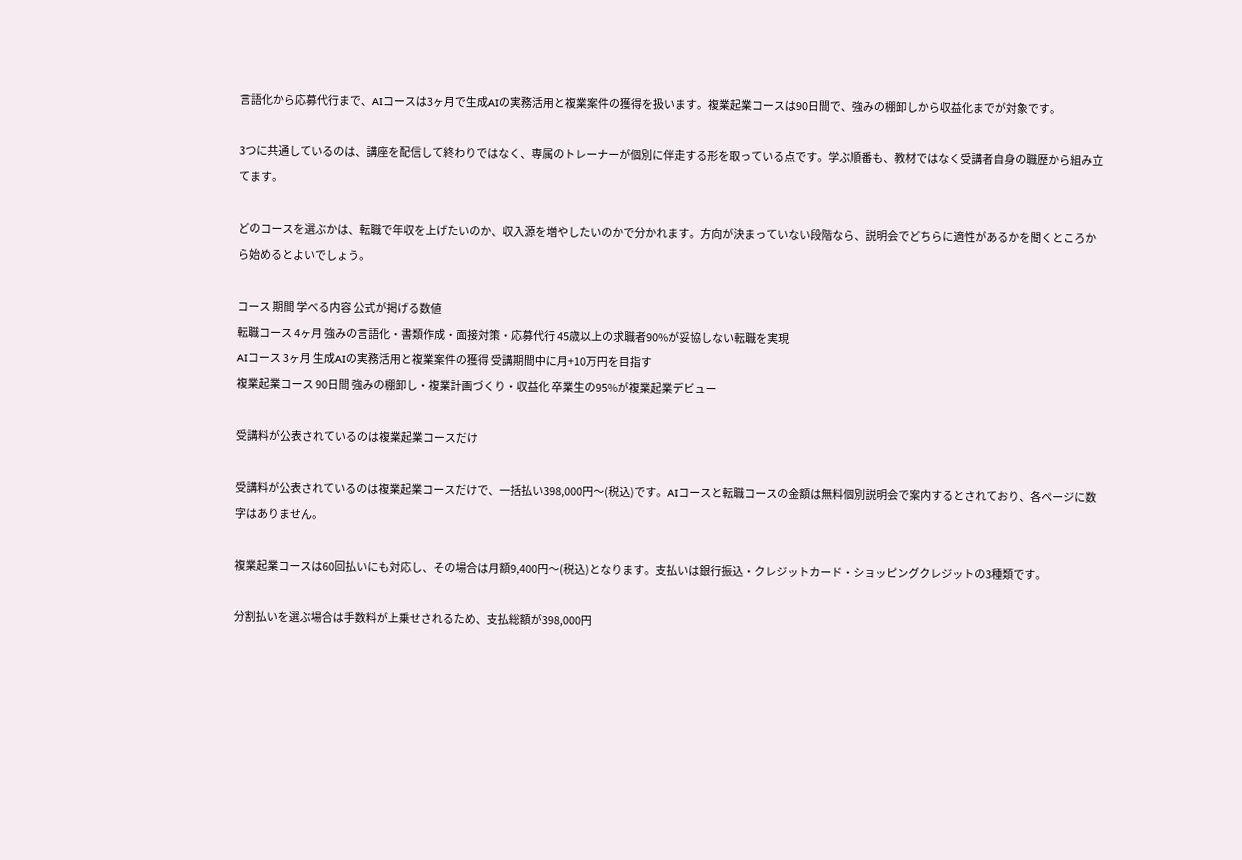言語化から応募代行まで、AIコースは3ヶ月で生成AIの実務活用と複業案件の獲得を扱います。複業起業コースは90日間で、強みの棚卸しから収益化までが対象です。

3つに共通しているのは、講座を配信して終わりではなく、専属のトレーナーが個別に伴走する形を取っている点です。学ぶ順番も、教材ではなく受講者自身の職歴から組み立てます。

どのコースを選ぶかは、転職で年収を上げたいのか、収入源を増やしたいのかで分かれます。方向が決まっていない段階なら、説明会でどちらに適性があるかを聞くところから始めるとよいでしょう。

コース 期間 学べる内容 公式が掲げる数値
転職コース 4ヶ月 強みの言語化・書類作成・面接対策・応募代行 45歳以上の求職者90%が妥協しない転職を実現
AIコース 3ヶ月 生成AIの実務活用と複業案件の獲得 受講期間中に月+10万円を目指す
複業起業コース 90日間 強みの棚卸し・複業計画づくり・収益化 卒業生の95%が複業起業デビュー

受講料が公表されているのは複業起業コースだけ

受講料が公表されているのは複業起業コースだけで、一括払い398,000円〜(税込)です。AIコースと転職コースの金額は無料個別説明会で案内するとされており、各ページに数字はありません。

複業起業コースは60回払いにも対応し、その場合は月額9,400円〜(税込)となります。支払いは銀行振込・クレジットカード・ショッピングクレジットの3種類です。

分割払いを選ぶ場合は手数料が上乗せされるため、支払総額が398,000円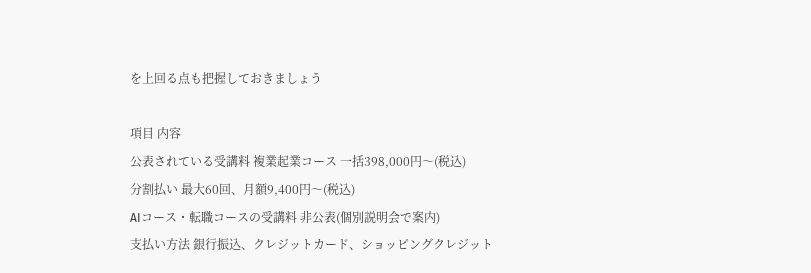を上回る点も把握しておきましょう

項目 内容
公表されている受講料 複業起業コース 一括398,000円〜(税込)
分割払い 最大60回、月額9,400円〜(税込)
AIコース・転職コースの受講料 非公表(個別説明会で案内)
支払い方法 銀行振込、クレジットカード、ショッピングクレジット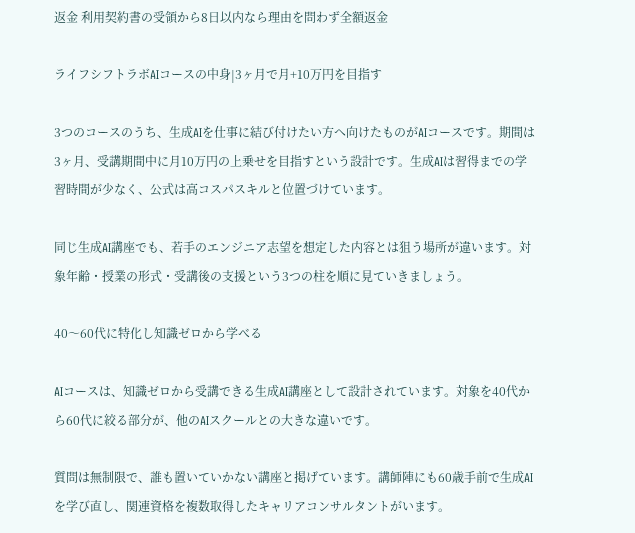返金 利用契約書の受領から8日以内なら理由を問わず全額返金

ライフシフトラボAIコースの中身|3ヶ月で月+10万円を目指す

3つのコースのうち、生成AIを仕事に結び付けたい方へ向けたものがAIコースです。期間は3ヶ月、受講期間中に月10万円の上乗せを目指すという設計です。生成AIは習得までの学習時間が少なく、公式は高コスパスキルと位置づけています。

同じ生成AI講座でも、若手のエンジニア志望を想定した内容とは狙う場所が違います。対象年齢・授業の形式・受講後の支援という3つの柱を順に見ていきましょう。

40〜60代に特化し知識ゼロから学べる

AIコースは、知識ゼロから受講できる生成AI講座として設計されています。対象を40代から60代に絞る部分が、他のAIスクールとの大きな違いです。

質問は無制限で、誰も置いていかない講座と掲げています。講師陣にも60歳手前で生成AIを学び直し、関連資格を複数取得したキャリアコンサルタントがいます。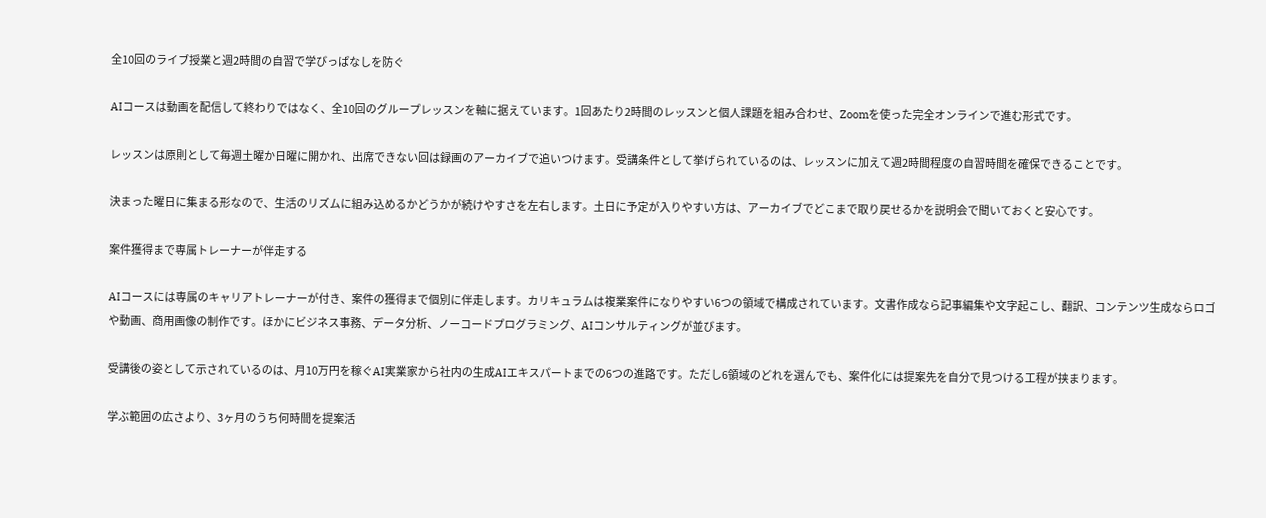全10回のライブ授業と週2時間の自習で学びっぱなしを防ぐ

AIコースは動画を配信して終わりではなく、全10回のグループレッスンを軸に据えています。1回あたり2時間のレッスンと個人課題を組み合わせ、Zoomを使った完全オンラインで進む形式です。

レッスンは原則として毎週土曜か日曜に開かれ、出席できない回は録画のアーカイブで追いつけます。受講条件として挙げられているのは、レッスンに加えて週2時間程度の自習時間を確保できることです。

決まった曜日に集まる形なので、生活のリズムに組み込めるかどうかが続けやすさを左右します。土日に予定が入りやすい方は、アーカイブでどこまで取り戻せるかを説明会で聞いておくと安心です。

案件獲得まで専属トレーナーが伴走する

AIコースには専属のキャリアトレーナーが付き、案件の獲得まで個別に伴走します。カリキュラムは複業案件になりやすい6つの領域で構成されています。文書作成なら記事編集や文字起こし、翻訳、コンテンツ生成ならロゴや動画、商用画像の制作です。ほかにビジネス事務、データ分析、ノーコードプログラミング、AIコンサルティングが並びます。

受講後の姿として示されているのは、月10万円を稼ぐAI実業家から社内の生成AIエキスパートまでの6つの進路です。ただし6領域のどれを選んでも、案件化には提案先を自分で見つける工程が挟まります。

学ぶ範囲の広さより、3ヶ月のうち何時間を提案活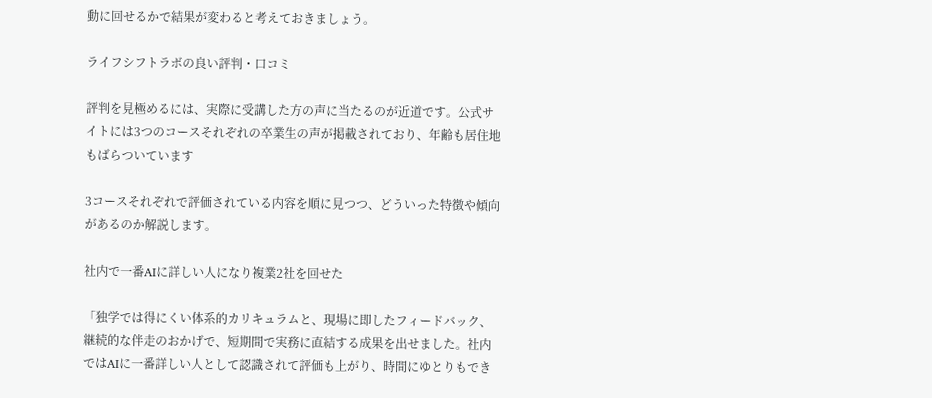動に回せるかで結果が変わると考えておきましょう。

ライフシフトラボの良い評判・口コミ

評判を見極めるには、実際に受講した方の声に当たるのが近道です。公式サイトには3つのコースそれぞれの卒業生の声が掲載されており、年齢も居住地もばらついています

3コースそれぞれで評価されている内容を順に見つつ、どういった特徴や傾向があるのか解説します。

社内で一番AIに詳しい人になり複業2社を回せた

「独学では得にくい体系的カリキュラムと、現場に即したフィードバック、継続的な伴走のおかげで、短期間で実務に直結する成果を出せました。社内ではAIに一番詳しい人として認識されて評価も上がり、時間にゆとりもでき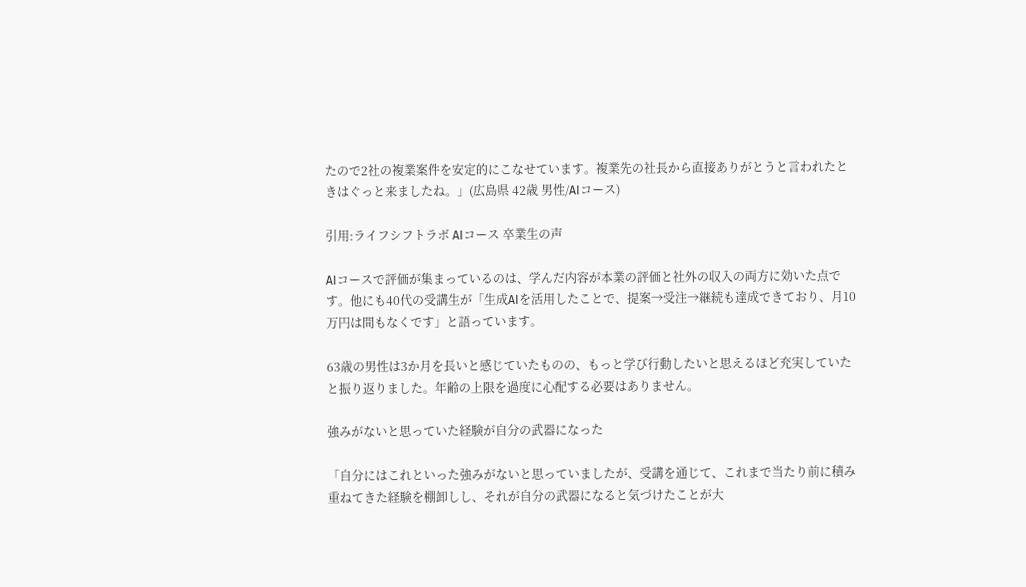たので2社の複業案件を安定的にこなせています。複業先の社長から直接ありがとうと言われたときはぐっと来ましたね。」(広島県 42歳 男性/AIコース)

引用:ライフシフトラボ AIコース 卒業生の声

AIコースで評価が集まっているのは、学んだ内容が本業の評価と社外の収入の両方に効いた点です。他にも40代の受講生が「生成AIを活用したことで、提案→受注→継続も達成できており、月10万円は間もなくです」と語っています。

63歳の男性は3か月を長いと感じていたものの、もっと学び行動したいと思えるほど充実していたと振り返りました。年齢の上限を過度に心配する必要はありません。

強みがないと思っていた経験が自分の武器になった

「自分にはこれといった強みがないと思っていましたが、受講を通じて、これまで当たり前に積み重ねてきた経験を棚卸しし、それが自分の武器になると気づけたことが大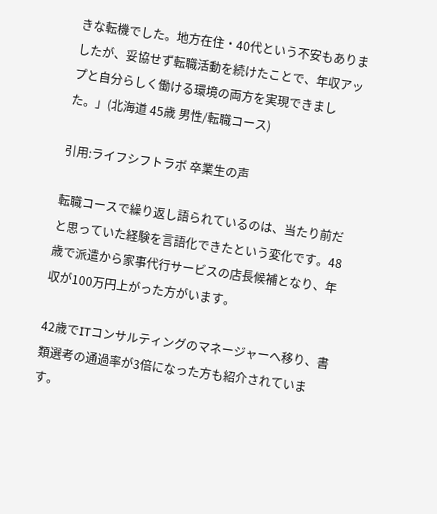きな転機でした。地方在住・40代という不安もありましたが、妥協せず転職活動を続けたことで、年収アップと自分らしく働ける環境の両方を実現できました。」(北海道 45歳 男性/転職コース)

引用:ライフシフトラボ 卒業生の声

転職コースで繰り返し語られているのは、当たり前だと思っていた経験を言語化できたという変化です。48歳で派遣から家事代行サービスの店長候補となり、年収が100万円上がった方がいます。

42歳でITコンサルティングのマネージャーへ移り、書類選考の通過率が3倍になった方も紹介されています。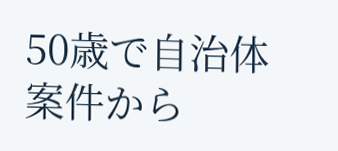50歳で自治体案件から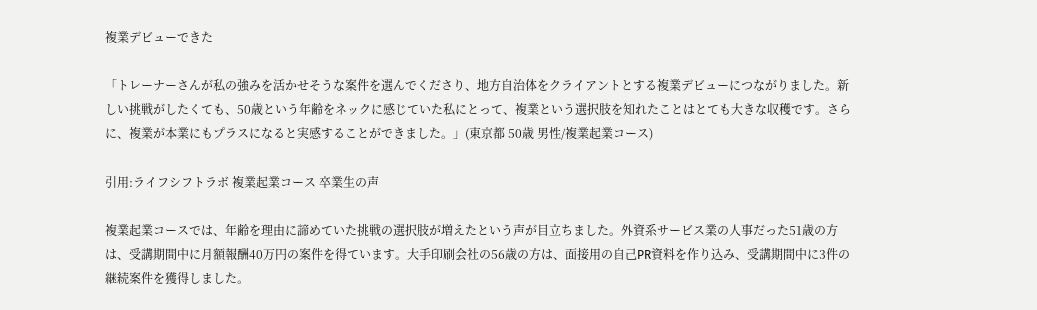複業デビューできた

「トレーナーさんが私の強みを活かせそうな案件を選んでくださり、地方自治体をクライアントとする複業デビューにつながりました。新しい挑戦がしたくても、50歳という年齢をネックに感じていた私にとって、複業という選択肢を知れたことはとても大きな収穫です。さらに、複業が本業にもプラスになると実感することができました。」(東京都 50歳 男性/複業起業コース)

引用:ライフシフトラボ 複業起業コース 卒業生の声

複業起業コースでは、年齢を理由に諦めていた挑戦の選択肢が増えたという声が目立ちました。外資系サービス業の人事だった51歳の方は、受講期間中に月額報酬40万円の案件を得ています。大手印刷会社の56歳の方は、面接用の自己PR資料を作り込み、受講期間中に3件の継続案件を獲得しました。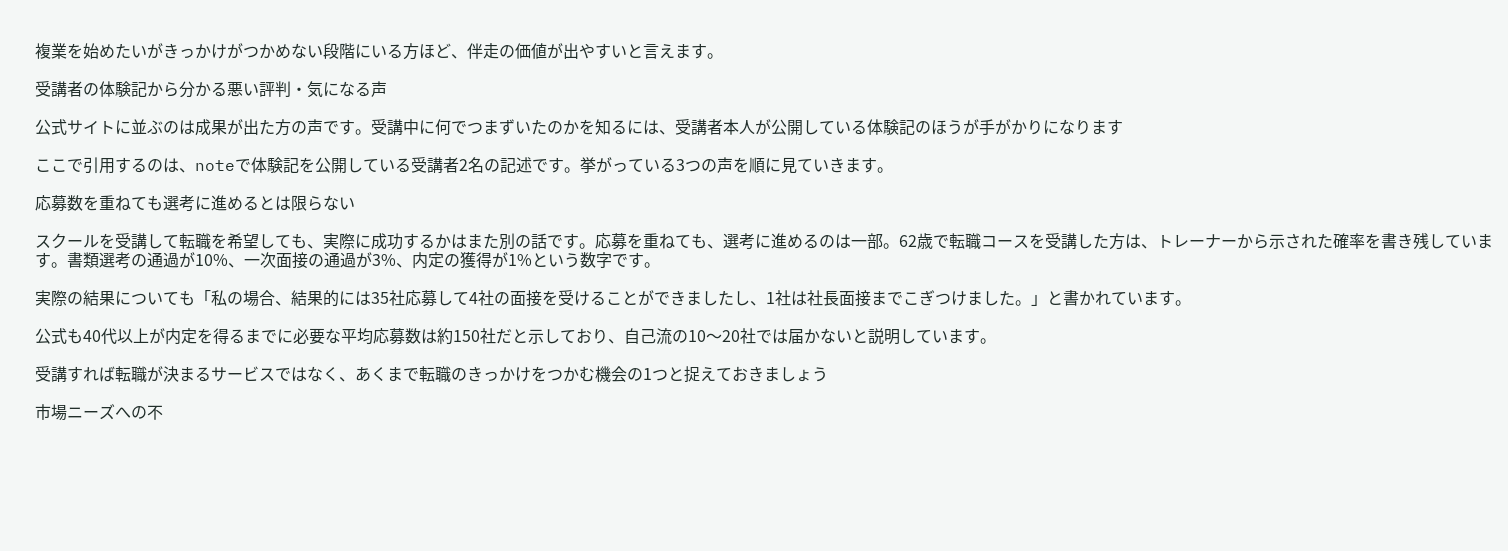複業を始めたいがきっかけがつかめない段階にいる方ほど、伴走の価値が出やすいと言えます。

受講者の体験記から分かる悪い評判・気になる声

公式サイトに並ぶのは成果が出た方の声です。受講中に何でつまずいたのかを知るには、受講者本人が公開している体験記のほうが手がかりになります

ここで引用するのは、noteで体験記を公開している受講者2名の記述です。挙がっている3つの声を順に見ていきます。

応募数を重ねても選考に進めるとは限らない

スクールを受講して転職を希望しても、実際に成功するかはまた別の話です。応募を重ねても、選考に進めるのは一部。62歳で転職コースを受講した方は、トレーナーから示された確率を書き残しています。書類選考の通過が10%、一次面接の通過が3%、内定の獲得が1%という数字です。

実際の結果についても「私の場合、結果的には35社応募して4社の面接を受けることができましたし、1社は社長面接までこぎつけました。」と書かれています。

公式も40代以上が内定を得るまでに必要な平均応募数は約150社だと示しており、自己流の10〜20社では届かないと説明しています。

受講すれば転職が決まるサービスではなく、あくまで転職のきっかけをつかむ機会の1つと捉えておきましょう

市場ニーズへの不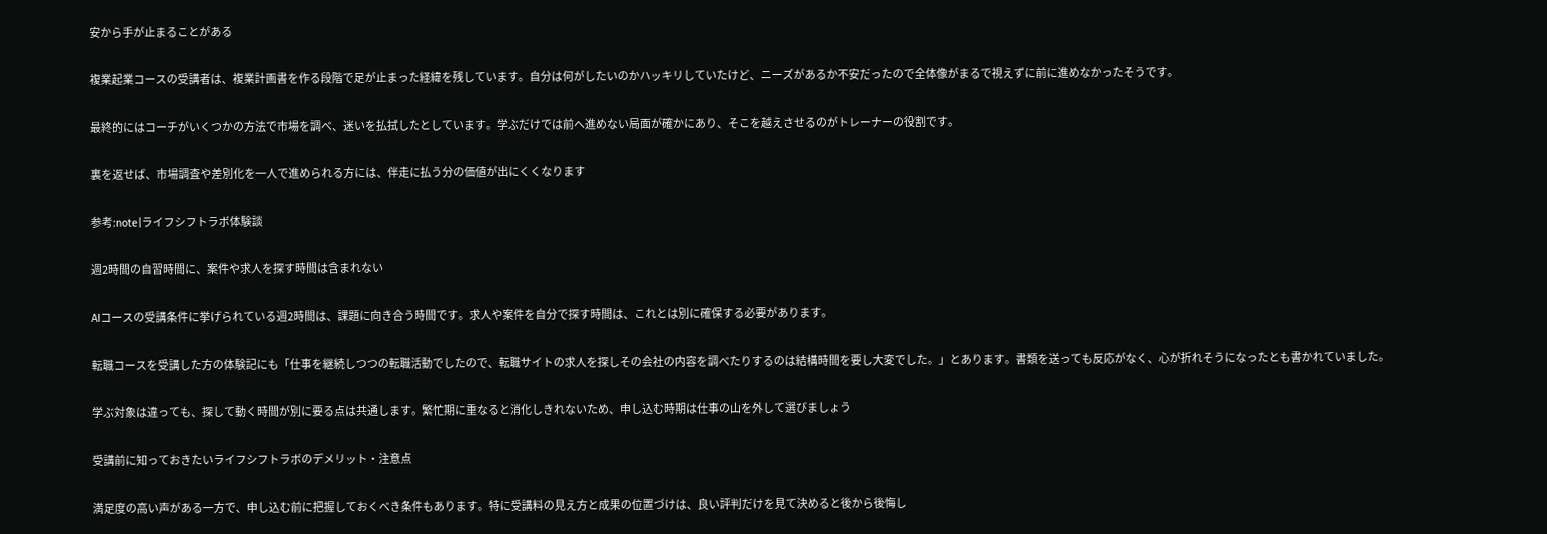安から手が止まることがある

複業起業コースの受講者は、複業計画書を作る段階で足が止まった経緯を残しています。自分は何がしたいのかハッキリしていたけど、ニーズがあるか不安だったので全体像がまるで視えずに前に進めなかったそうです。

最終的にはコーチがいくつかの方法で市場を調べ、迷いを払拭したとしています。学ぶだけでは前へ進めない局面が確かにあり、そこを越えさせるのがトレーナーの役割です。

裏を返せば、市場調査や差別化を一人で進められる方には、伴走に払う分の価値が出にくくなります

参考:note|ライフシフトラボ体験談

週2時間の自習時間に、案件や求人を探す時間は含まれない

AIコースの受講条件に挙げられている週2時間は、課題に向き合う時間です。求人や案件を自分で探す時間は、これとは別に確保する必要があります。

転職コースを受講した方の体験記にも「仕事を継続しつつの転職活動でしたので、転職サイトの求人を探しその会社の内容を調べたりするのは結構時間を要し大変でした。」とあります。書類を送っても反応がなく、心が折れそうになったとも書かれていました。

学ぶ対象は違っても、探して動く時間が別に要る点は共通します。繁忙期に重なると消化しきれないため、申し込む時期は仕事の山を外して選びましょう

受講前に知っておきたいライフシフトラボのデメリット・注意点

満足度の高い声がある一方で、申し込む前に把握しておくべき条件もあります。特に受講料の見え方と成果の位置づけは、良い評判だけを見て決めると後から後悔し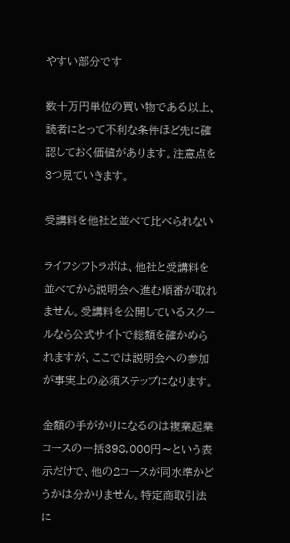やすい部分です

数十万円単位の買い物である以上、読者にとって不利な条件ほど先に確認しておく価値があります。注意点を3つ見ていきます。

受講料を他社と並べて比べられない

ライフシフトラボは、他社と受講料を並べてから説明会へ進む順番が取れません。受講料を公開しているスクールなら公式サイトで総額を確かめられますが、ここでは説明会への参加が事実上の必須ステップになります。

金額の手がかりになるのは複業起業コースの一括398,000円〜という表示だけで、他の2コースが同水準かどうかは分かりません。特定商取引法に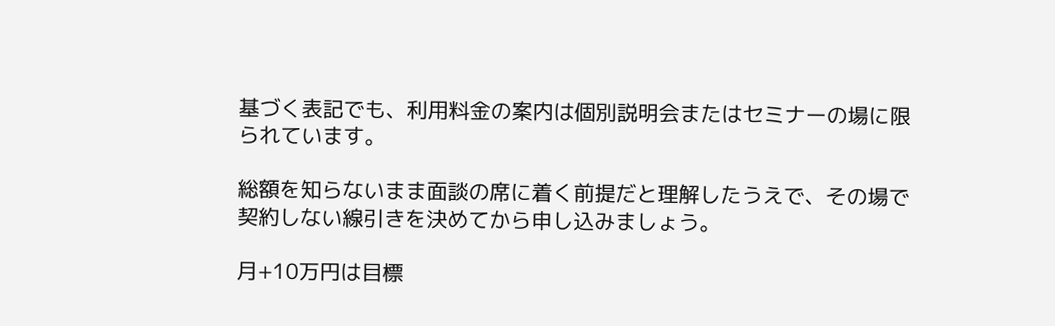基づく表記でも、利用料金の案内は個別説明会またはセミナーの場に限られています。

総額を知らないまま面談の席に着く前提だと理解したうえで、その場で契約しない線引きを決めてから申し込みましょう。

月+10万円は目標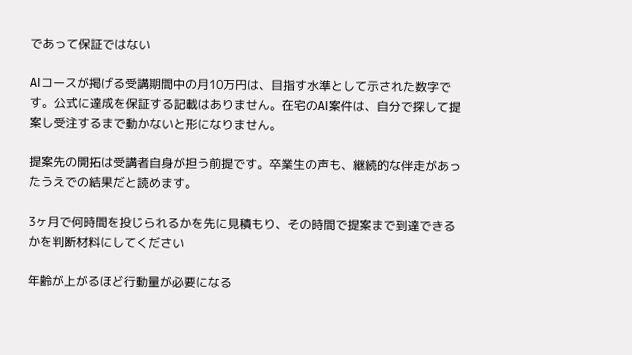であって保証ではない

AIコースが掲げる受講期間中の月10万円は、目指す水準として示された数字です。公式に達成を保証する記載はありません。在宅のAI案件は、自分で探して提案し受注するまで動かないと形になりません。

提案先の開拓は受講者自身が担う前提です。卒業生の声も、継続的な伴走があったうえでの結果だと読めます。

3ヶ月で何時間を投じられるかを先に見積もり、その時間で提案まで到達できるかを判断材料にしてください

年齢が上がるほど行動量が必要になる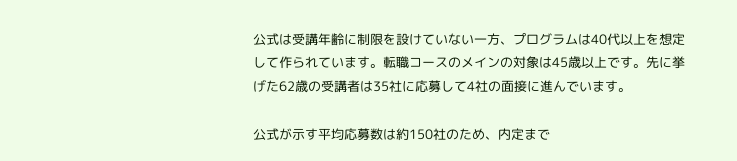公式は受講年齢に制限を設けていない一方、プログラムは40代以上を想定して作られています。転職コースのメインの対象は45歳以上です。先に挙げた62歳の受講者は35社に応募して4社の面接に進んでいます。

公式が示す平均応募数は約150社のため、内定まで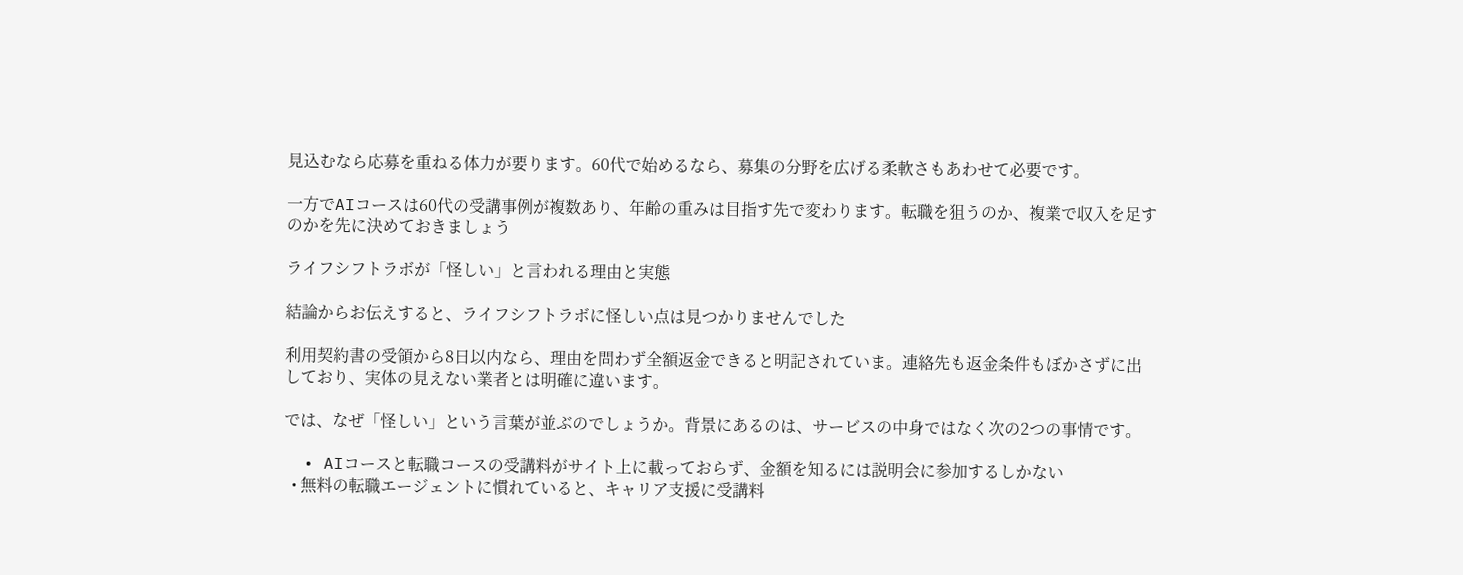見込むなら応募を重ねる体力が要ります。60代で始めるなら、募集の分野を広げる柔軟さもあわせて必要です。

一方でAIコースは60代の受講事例が複数あり、年齢の重みは目指す先で変わります。転職を狙うのか、複業で収入を足すのかを先に決めておきましょう

ライフシフトラボが「怪しい」と言われる理由と実態

結論からお伝えすると、ライフシフトラボに怪しい点は見つかりませんでした

利用契約書の受領から8日以内なら、理由を問わず全額返金できると明記されていま。連絡先も返金条件もぼかさずに出しており、実体の見えない業者とは明確に違います。

では、なぜ「怪しい」という言葉が並ぶのでしょうか。背景にあるのは、サービスの中身ではなく次の2つの事情です。

  • AIコースと転職コースの受講料がサイト上に載っておらず、金額を知るには説明会に参加するしかない
  • 無料の転職エージェントに慣れていると、キャリア支援に受講料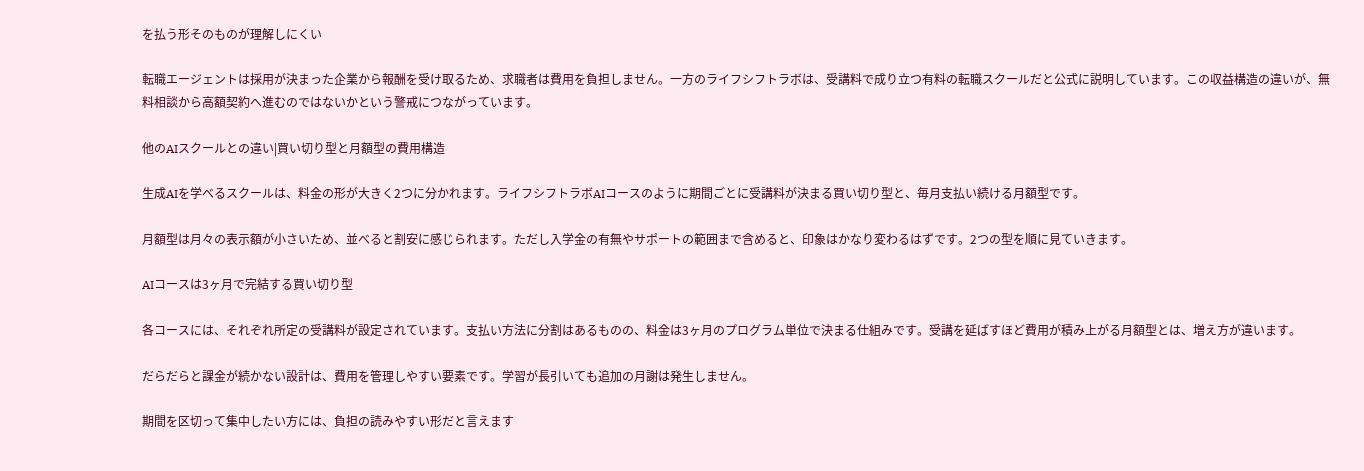を払う形そのものが理解しにくい

転職エージェントは採用が決まった企業から報酬を受け取るため、求職者は費用を負担しません。一方のライフシフトラボは、受講料で成り立つ有料の転職スクールだと公式に説明しています。この収益構造の違いが、無料相談から高額契約へ進むのではないかという警戒につながっています。

他のAIスクールとの違い|買い切り型と月額型の費用構造

生成AIを学べるスクールは、料金の形が大きく2つに分かれます。ライフシフトラボAIコースのように期間ごとに受講料が決まる買い切り型と、毎月支払い続ける月額型です。

月額型は月々の表示額が小さいため、並べると割安に感じられます。ただし入学金の有無やサポートの範囲まで含めると、印象はかなり変わるはずです。2つの型を順に見ていきます。

AIコースは3ヶ月で完結する買い切り型

各コースには、それぞれ所定の受講料が設定されています。支払い方法に分割はあるものの、料金は3ヶ月のプログラム単位で決まる仕組みです。受講を延ばすほど費用が積み上がる月額型とは、増え方が違います。

だらだらと課金が続かない設計は、費用を管理しやすい要素です。学習が長引いても追加の月謝は発生しません。

期間を区切って集中したい方には、負担の読みやすい形だと言えます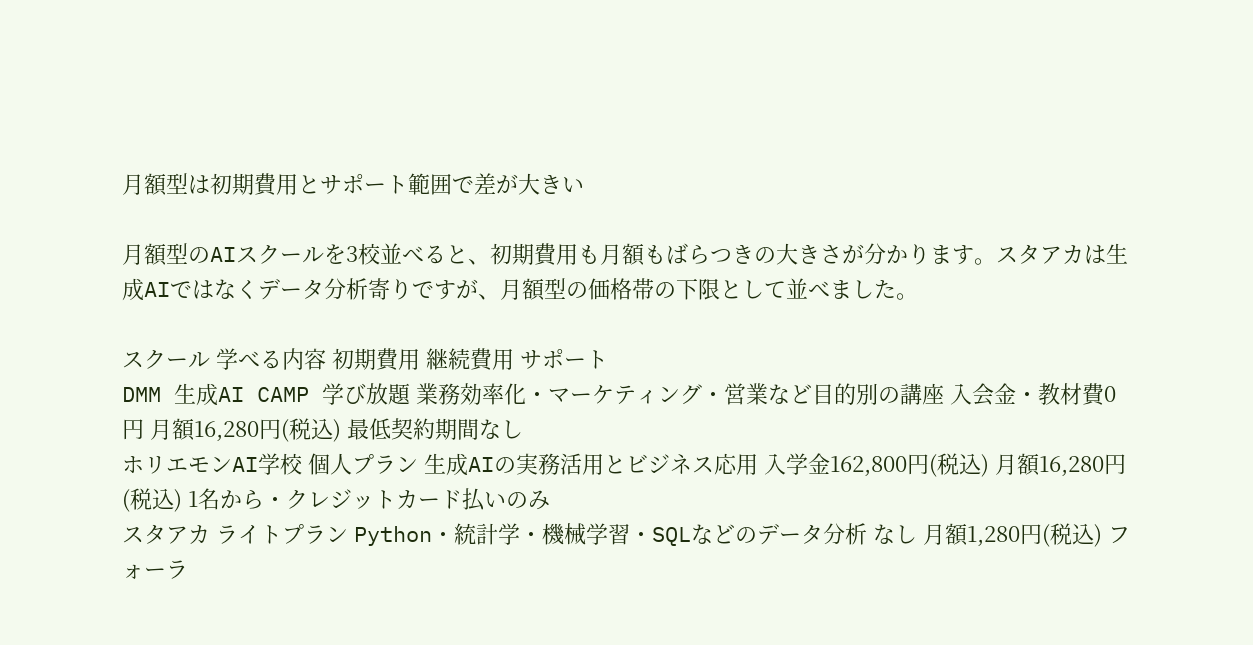月額型は初期費用とサポート範囲で差が大きい

月額型のAIスクールを3校並べると、初期費用も月額もばらつきの大きさが分かります。スタアカは生成AIではなくデータ分析寄りですが、月額型の価格帯の下限として並べました。

スクール 学べる内容 初期費用 継続費用 サポート
DMM 生成AI CAMP 学び放題 業務効率化・マーケティング・営業など目的別の講座 入会金・教材費0円 月額16,280円(税込) 最低契約期間なし
ホリエモンAI学校 個人プラン 生成AIの実務活用とビジネス応用 入学金162,800円(税込) 月額16,280円(税込) 1名から・クレジットカード払いのみ
スタアカ ライトプラン Python・統計学・機械学習・SQLなどのデータ分析 なし 月額1,280円(税込) フォーラ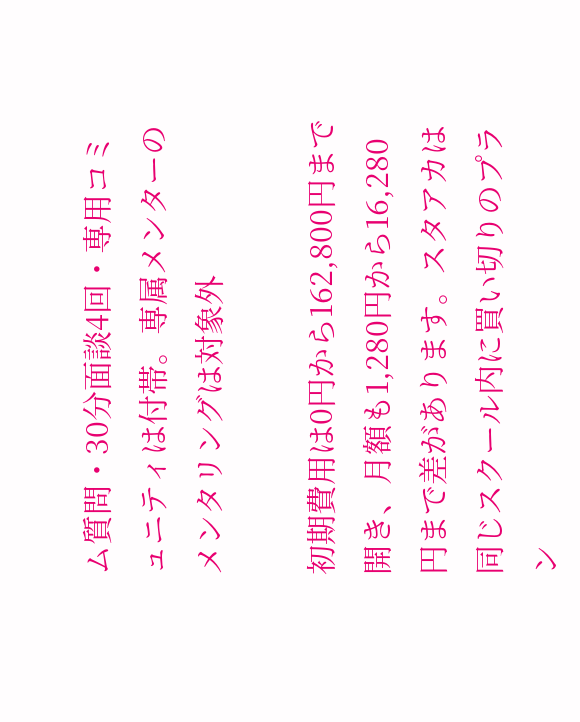ム質問・30分面談4回・専用コミュニティは付帯。専属メンターのメンタリングは対象外

初期費用は0円から162,800円まで開き、月額も1,280円から16,280円まで差があります。スタアカは同じスクール内に買い切りのプラン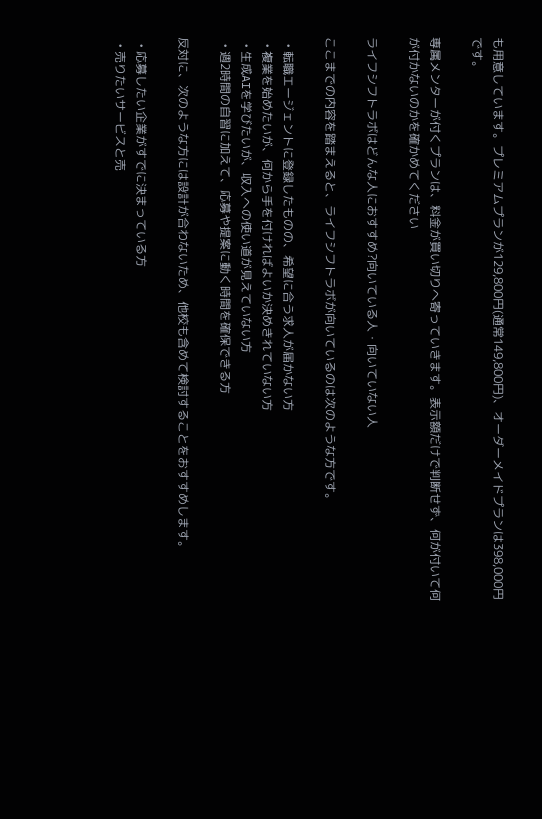も用意しています。プレミアムプランが129,800円(通常149,800円)、オーダーメイドプランは398,000円です。

専属メンターが付くプランは、料金が買い切りへ寄っていきます。表示額だけで判断せず、何が付いて何が付かないのかを確かめてください

ライフシフトラボはどんな人におすすめ?向いている人・向いていない人

ここまでの内容を踏まえると、ライフシフトラボが向いているのは次のような方です。

  • 転職エージェントに登録したものの、希望に合う求人が届かない方
  • 複業を始めたいが、何から手を付ければよいか決めきれていない方
  • 生成AIを学びたいが、収入への使い道が見えていない方
  • 週2時間の自習に加えて、応募や提案に動く時間を確保できる方

反対に、次のような方には設計が合わないため、他校も含めて検討することをおすすめします。

  • 応募したい企業がすでに決まっている方
  • 売りたいサービスと売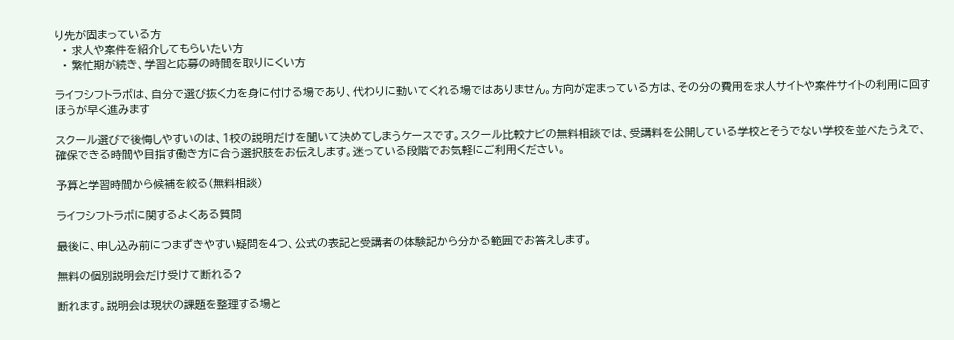り先が固まっている方
  • 求人や案件を紹介してもらいたい方
  • 繁忙期が続き、学習と応募の時間を取りにくい方

ライフシフトラボは、自分で選び抜く力を身に付ける場であり、代わりに動いてくれる場ではありません。方向が定まっている方は、その分の費用を求人サイトや案件サイトの利用に回すほうが早く進みます

スクール選びで後悔しやすいのは、1校の説明だけを聞いて決めてしまうケースです。スクール比較ナビの無料相談では、受講料を公開している学校とそうでない学校を並べたうえで、確保できる時間や目指す働き方に合う選択肢をお伝えします。迷っている段階でお気軽にご利用ください。

予算と学習時間から候補を絞る(無料相談)

ライフシフトラボに関するよくある質問

最後に、申し込み前につまずきやすい疑問を4つ、公式の表記と受講者の体験記から分かる範囲でお答えします。

無料の個別説明会だけ受けて断れる?

断れます。説明会は現状の課題を整理する場と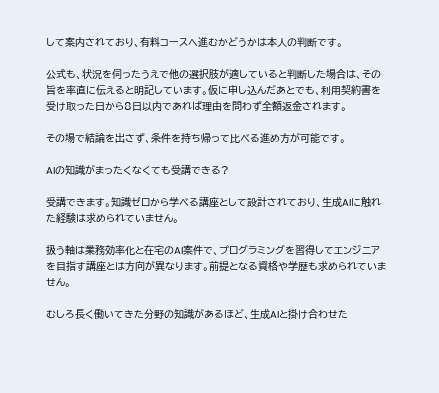して案内されており、有料コースへ進むかどうかは本人の判断です。

公式も、状況を伺ったうえで他の選択肢が適していると判断した場合は、その旨を率直に伝えると明記しています。仮に申し込んだあとでも、利用契約書を受け取った日から8日以内であれば理由を問わず全額返金されます。

その場で結論を出さず、条件を持ち帰って比べる進め方が可能です。

AIの知識がまったくなくても受講できる?

受講できます。知識ゼロから学べる講座として設計されており、生成AIに触れた経験は求められていません。

扱う軸は業務効率化と在宅のAI案件で、プログラミングを習得してエンジニアを目指す講座とは方向が異なります。前提となる資格や学歴も求められていません。

むしろ長く働いてきた分野の知識があるほど、生成AIと掛け合わせた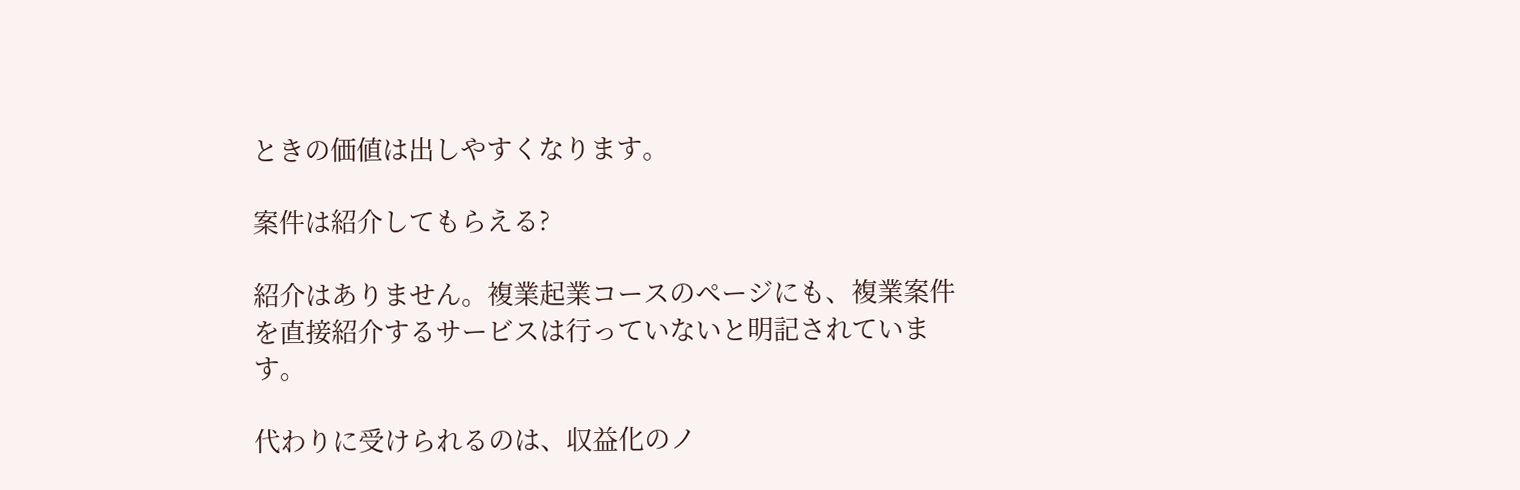ときの価値は出しやすくなります。

案件は紹介してもらえる?

紹介はありません。複業起業コースのページにも、複業案件を直接紹介するサービスは行っていないと明記されています。

代わりに受けられるのは、収益化のノ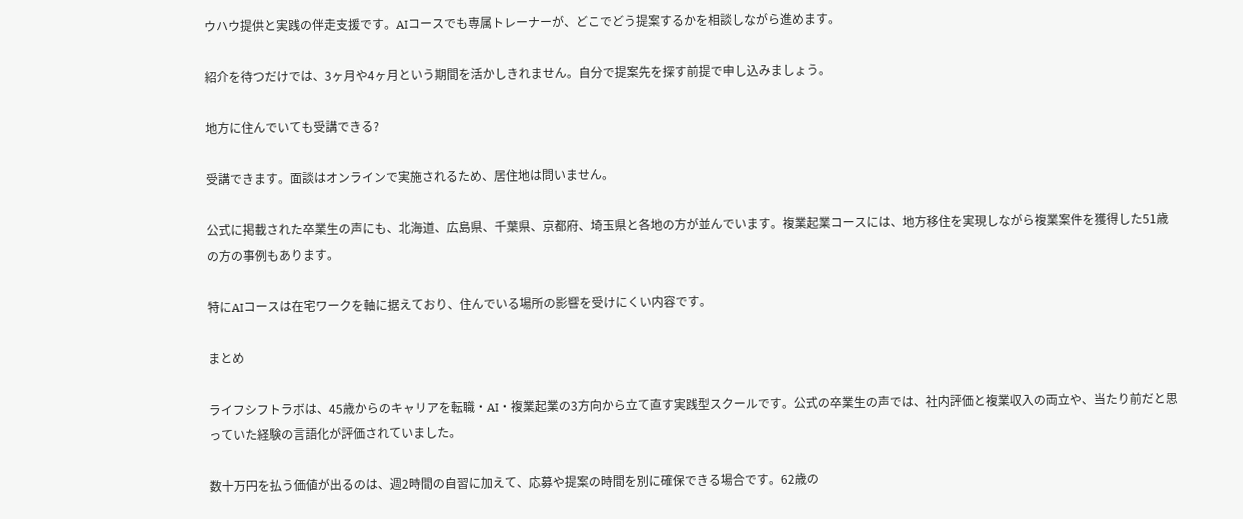ウハウ提供と実践の伴走支援です。AIコースでも専属トレーナーが、どこでどう提案するかを相談しながら進めます。

紹介を待つだけでは、3ヶ月や4ヶ月という期間を活かしきれません。自分で提案先を探す前提で申し込みましょう。

地方に住んでいても受講できる?

受講できます。面談はオンラインで実施されるため、居住地は問いません。

公式に掲載された卒業生の声にも、北海道、広島県、千葉県、京都府、埼玉県と各地の方が並んでいます。複業起業コースには、地方移住を実現しながら複業案件を獲得した51歳の方の事例もあります。

特にAIコースは在宅ワークを軸に据えており、住んでいる場所の影響を受けにくい内容です。

まとめ

ライフシフトラボは、45歳からのキャリアを転職・AI・複業起業の3方向から立て直す実践型スクールです。公式の卒業生の声では、社内評価と複業収入の両立や、当たり前だと思っていた経験の言語化が評価されていました。

数十万円を払う価値が出るのは、週2時間の自習に加えて、応募や提案の時間を別に確保できる場合です。62歳の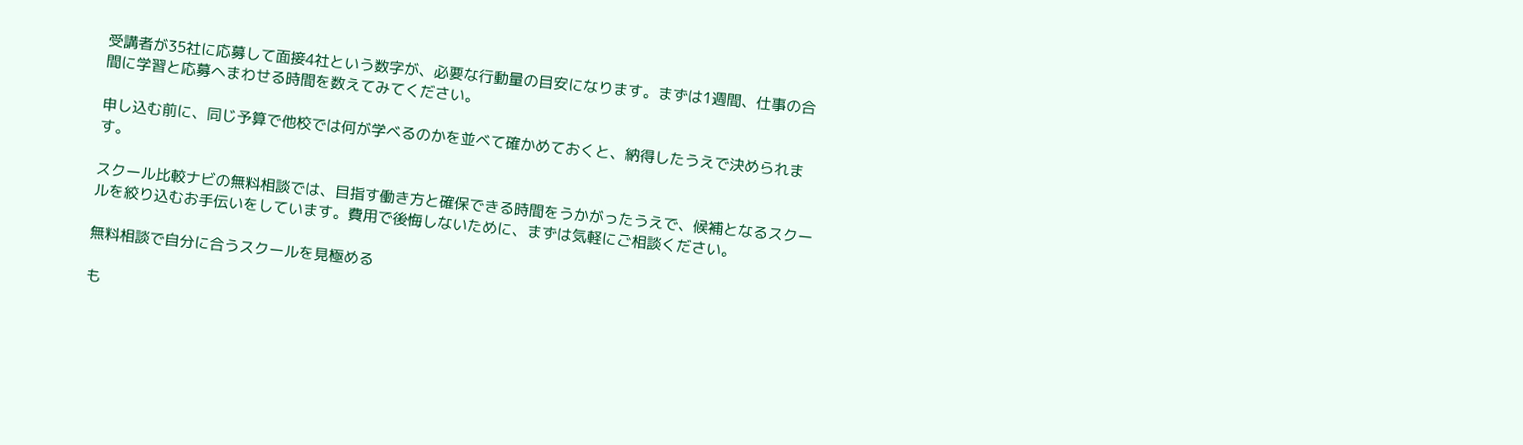受講者が35社に応募して面接4社という数字が、必要な行動量の目安になります。まずは1週間、仕事の合間に学習と応募へまわせる時間を数えてみてください。

申し込む前に、同じ予算で他校では何が学べるのかを並べて確かめておくと、納得したうえで決められます。

スクール比較ナビの無料相談では、目指す働き方と確保できる時間をうかがったうえで、候補となるスクールを絞り込むお手伝いをしています。費用で後悔しないために、まずは気軽にご相談ください。

無料相談で自分に合うスクールを見極める

も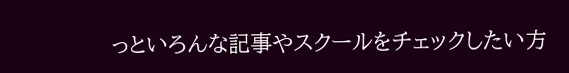っといろんな記事やスクールをチェックしたい方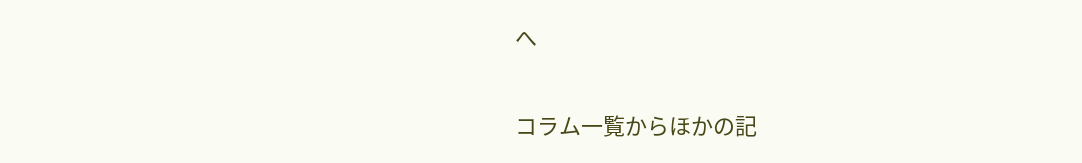へ

コラム一覧からほかの記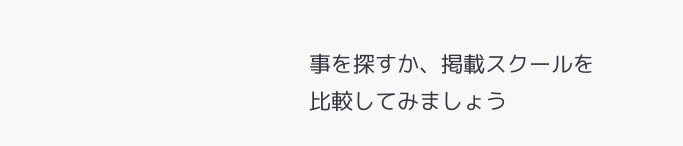事を探すか、掲載スクールを比較してみましょう